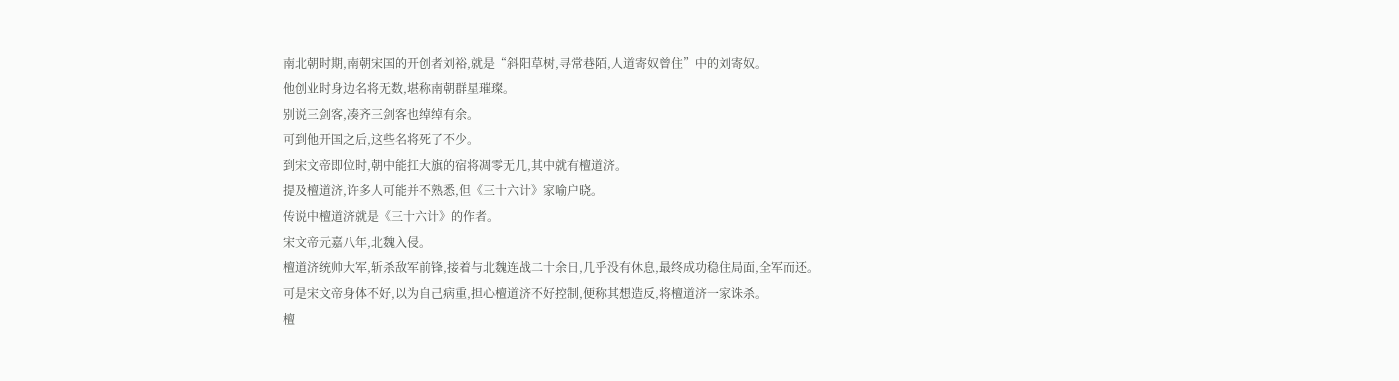南北朝时期,南朝宋国的开创者刘裕,就是“斜阳草树,寻常巷陌,人道寄奴曾住”中的刘寄奴。
他创业时身边名将无数,堪称南朝群星璀璨。
别说三剑客,凑齐三剑客也绰绰有余。
可到他开国之后,这些名将死了不少。
到宋文帝即位时,朝中能扛大旗的宿将凋零无几,其中就有檀道济。
提及檀道济,许多人可能并不熟悉,但《三十六计》家喻户晓。
传说中檀道济就是《三十六计》的作者。
宋文帝元嘉八年,北魏入侵。
檀道济统帅大军,斩杀敌军前锋,接着与北魏连战二十余日,几乎没有休息,最终成功稳住局面,全军而还。
可是宋文帝身体不好,以为自己病重,担心檀道济不好控制,便称其想造反,将檀道济一家诛杀。
檀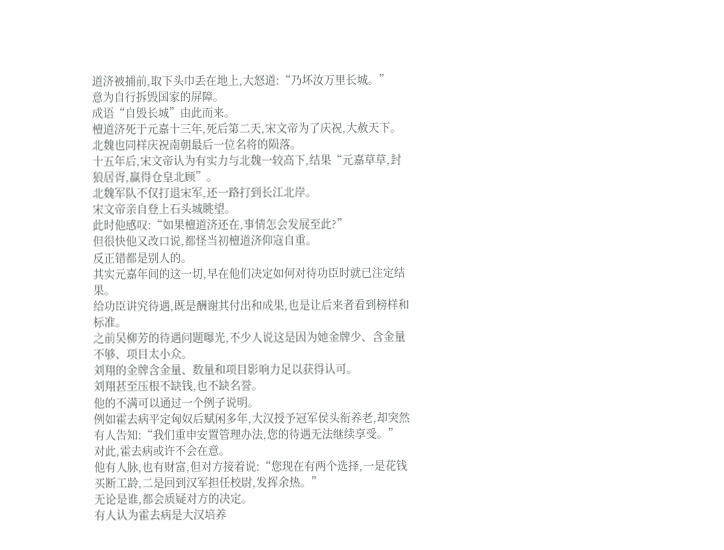道济被捕前,取下头巾丢在地上,大怒道:“乃坏汝万里长城。”
意为自行拆毁国家的屏障。
成语“自毁长城”由此而来。
檀道济死于元嘉十三年,死后第二天,宋文帝为了庆祝,大赦天下。
北魏也同样庆祝南朝最后一位名将的陨落。
十五年后,宋文帝认为有实力与北魏一较高下,结果“元嘉草草,封狼居胥,赢得仓皇北顾”。
北魏军队不仅打退宋军,还一路打到长江北岸。
宋文帝亲自登上石头城眺望。
此时他感叹:“如果檀道济还在,事情怎会发展至此?”
但很快他又改口说,都怪当初檀道济仰寇自重。
反正错都是别人的。
其实元嘉年间的这一切,早在他们决定如何对待功臣时就已注定结果。
给功臣讲究待遇,既是酬谢其付出和成果,也是让后来者看到榜样和标准。
之前吴柳芳的待遇问题曝光,不少人说这是因为她金牌少、含金量不够、项目太小众。
刘翔的金牌含金量、数量和项目影响力足以获得认可。
刘翔甚至压根不缺钱,也不缺名誉。
他的不满可以通过一个例子说明。
例如霍去病平定匈奴后赋闲多年,大汉授予冠军侯头衔养老,却突然有人告知:“我们重申安置管理办法,您的待遇无法继续享受。”
对此,霍去病或许不会在意。
他有人脉,也有财富,但对方接着说:“您现在有两个选择,一是花钱买断工龄,二是回到汉军担任校尉,发挥余热。”
无论是谁,都会质疑对方的决定。
有人认为霍去病是大汉培养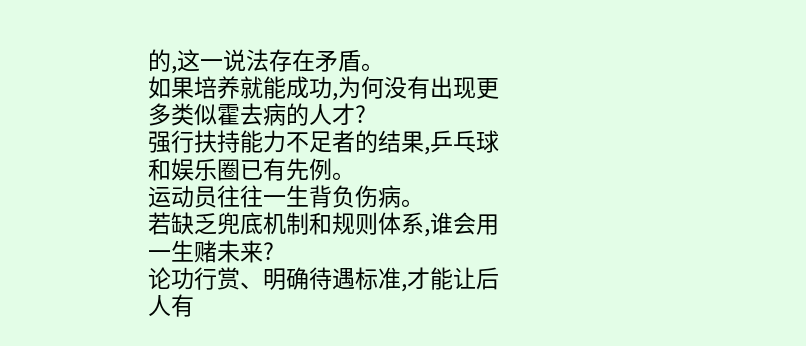的,这一说法存在矛盾。
如果培养就能成功,为何没有出现更多类似霍去病的人才?
强行扶持能力不足者的结果,乒乓球和娱乐圈已有先例。
运动员往往一生背负伤病。
若缺乏兜底机制和规则体系,谁会用一生赌未来?
论功行赏、明确待遇标准,才能让后人有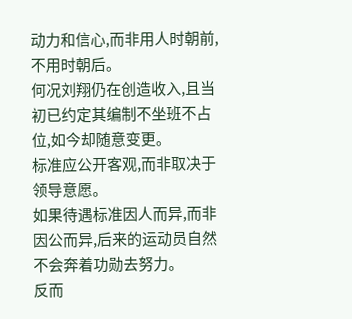动力和信心,而非用人时朝前,不用时朝后。
何况刘翔仍在创造收入,且当初已约定其编制不坐班不占位,如今却随意变更。
标准应公开客观,而非取决于领导意愿。
如果待遇标准因人而异,而非因公而异,后来的运动员自然不会奔着功勋去努力。
反而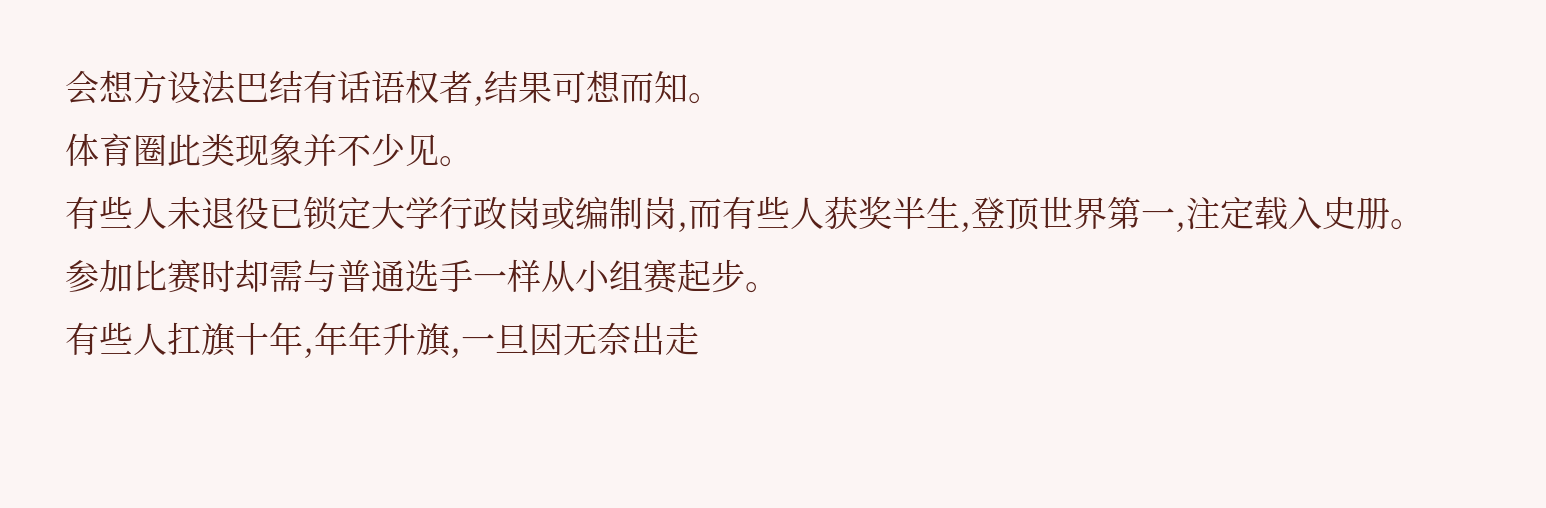会想方设法巴结有话语权者,结果可想而知。
体育圈此类现象并不少见。
有些人未退役已锁定大学行政岗或编制岗,而有些人获奖半生,登顶世界第一,注定载入史册。
参加比赛时却需与普通选手一样从小组赛起步。
有些人扛旗十年,年年升旗,一旦因无奈出走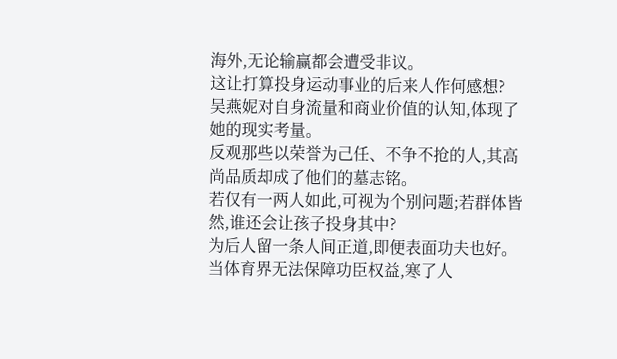海外,无论输赢都会遭受非议。
这让打算投身运动事业的后来人作何感想?
吴燕妮对自身流量和商业价值的认知,体现了她的现实考量。
反观那些以荣誉为己任、不争不抢的人,其高尚品质却成了他们的墓志铭。
若仅有一两人如此,可视为个别问题;若群体皆然,谁还会让孩子投身其中?
为后人留一条人间正道,即便表面功夫也好。
当体育界无法保障功臣权益,寒了人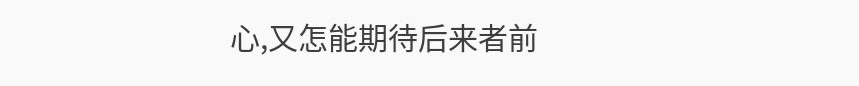心,又怎能期待后来者前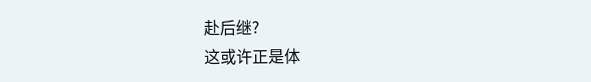赴后继?
这或许正是体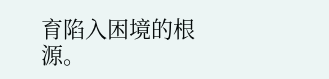育陷入困境的根源。